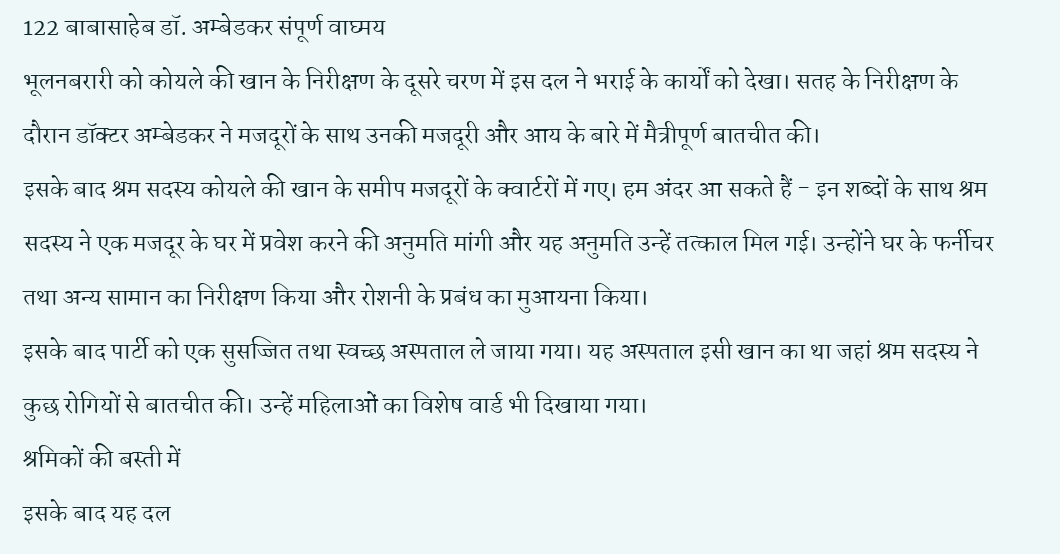122 बाबासाहेब डॉ. अम्बेडकर संपूर्ण वाघ्मय
भूलनबरारी को कोयले की खान के निरीक्षण के दूसरे चरण में इस दल ने भराई के कार्यों को देखा। सतह के निरीक्षण के दौरान डॉक्टर अम्बेडकर ने मजदूरों के साथ उनकी मजदूरी और आय के बारे में मैत्रीपूर्ण बातचीत की।
इसके बाद श्रम सदस्य कोयले की खान के समीप मजदूरों के क्वार्टरों में गए। हम अंदर आ सकते हैं - इन शब्दों के साथ श्रम सदस्य ने एक मजदूर के घर में प्रवेश करने की अनुमति मांगी और यह अनुमति उन्हें तत्काल मिल गई। उन्होंने घर के फर्नीचर तथा अन्य सामान का निरीक्षण किया और रोशनी के प्रबंध का मुआयना किया।
इसके बाद पार्टी को एक सुसज्जित तथा स्वच्छ अस्पताल ले जाया गया। यह अस्पताल इसी खान का था जहां श्रम सदस्य ने कुछ रोगियों से बातचीत की। उन्हें महिलाओं का विशेष वार्ड भी दिखाया गया।
श्रमिकों की बस्ती में
इसके बाद यह दल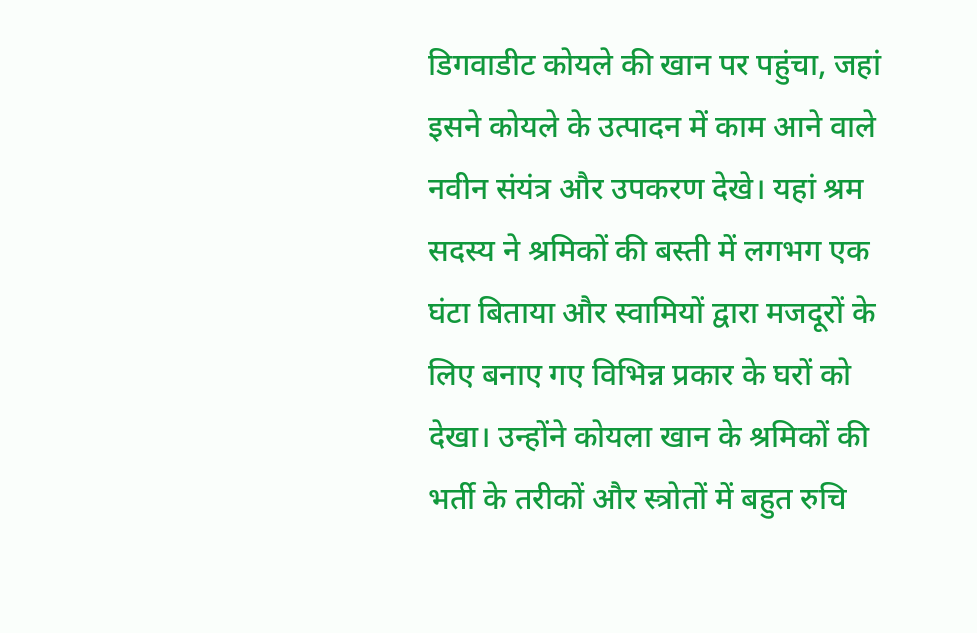डिगवाडीट कोयले की खान पर पहुंचा, जहां इसने कोयले के उत्पादन में काम आने वाले नवीन संयंत्र और उपकरण देखे। यहां श्रम सदस्य ने श्रमिकों की बस्ती में लगभग एक घंटा बिताया और स्वामियों द्वारा मजदूरों के लिए बनाए गए विभिन्न प्रकार के घरों को देखा। उन्होंने कोयला खान के श्रमिकों की भर्ती के तरीकों और स्त्रोतों में बहुत रुचि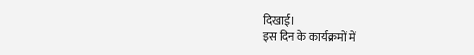दिखाई।
इस दिन के कार्यक्रमों में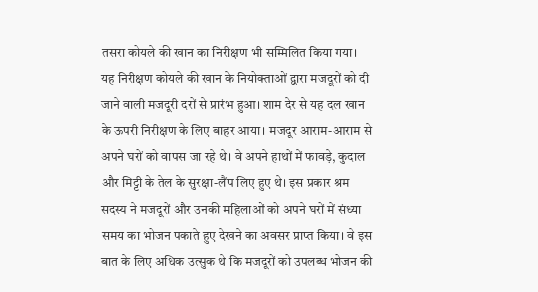तसरा कोयले की खान का निरीक्षण भी सम्मिलित किया गया। यह निरीक्षण कोयले की खान के नियोक्ताओं द्वारा मजदूरों को दी जाने वाली मजदूरी दरों से प्रारंभ हुआ। शाम देर से यह दल खान के ऊपरी निरीक्षण के लिए बाहर आया। मजदूर आराम-आराम से अपने घरों को वापस जा रहे थे। वे अपने हाथों में फावड़े, कुदाल और मिट्टी के तेल के सुरक्षा-लैंप लिए हुए थे। इस प्रकार श्रम सदस्य ने मजदूरों और उनकी महिलाओं को अपने घरों में संध्या समय का भोजन पकाते हुए देखने का अवसर प्राप्त किया। वे इस बात के लिए अधिक उत्सुक थे कि मजदूरों को उपलब्ध भोजन की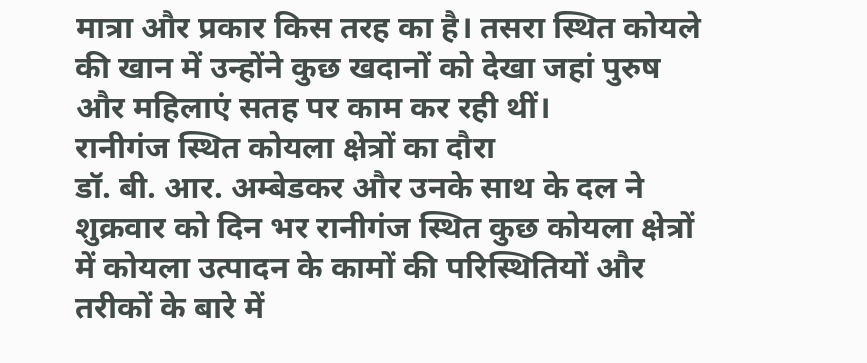मात्रा और प्रकार किस तरह का है। तसरा स्थित कोयले की खान में उन्होंने कुछ खदानों को देखा जहां पुरुष और महिलाएं सतह पर काम कर रही थीं।
रानीगंज स्थित कोयला क्षेत्रों का दौरा
डॉ. बी. आर. अम्बेडकर और उनके साथ के दल ने शुक्रवार को दिन भर रानीगंज स्थित कुछ कोयला क्षेत्रों में कोयला उत्पादन के कामों की परिस्थितियों और तरीकों के बारे में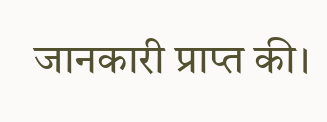जानकारी प्राप्त की।